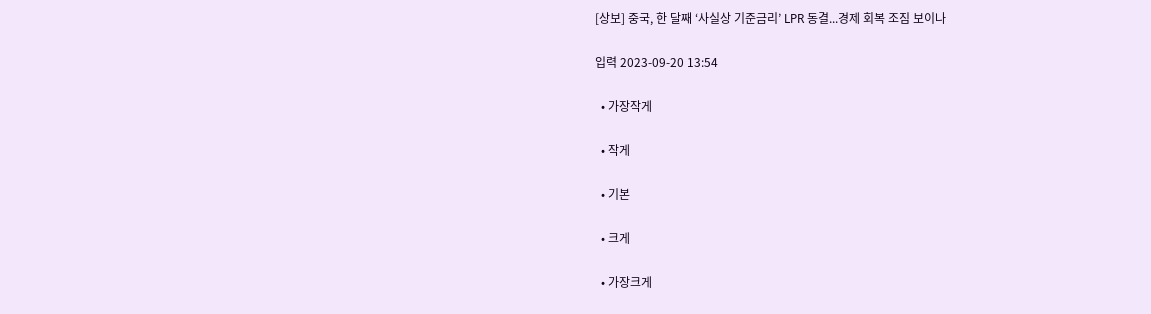[상보] 중국, 한 달째 ‘사실상 기준금리’ LPR 동결...경제 회복 조짐 보이나

입력 2023-09-20 13:54

  • 가장작게

  • 작게

  • 기본

  • 크게

  • 가장크게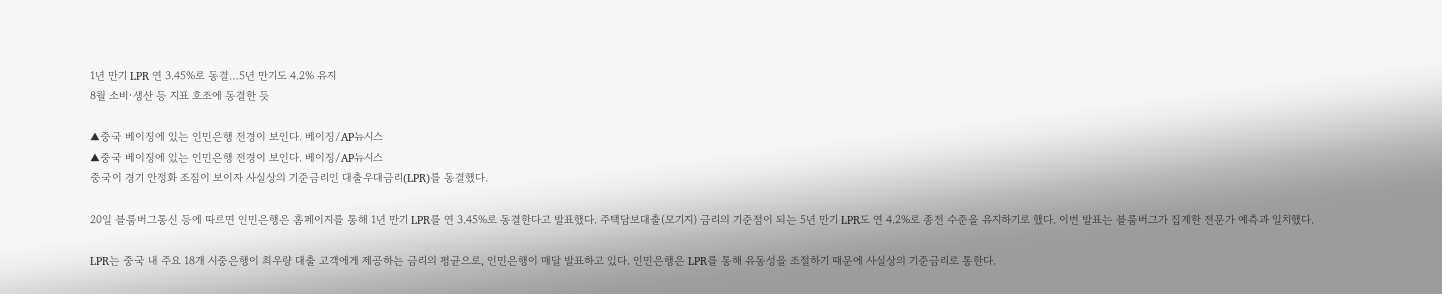1년 만기 LPR 연 3.45%로 동결…5년 만기도 4.2% 유지
8월 소비·생산 등 지표 호조에 동결한 듯

▲중국 베이징에 있는 인민은행 전경이 보인다. 베이징/AP뉴시스
▲중국 베이징에 있는 인민은행 전경이 보인다. 베이징/AP뉴시스
중국이 경기 안정화 조짐이 보이자 사실상의 기준금리인 대출우대금리(LPR)를 동결했다.

20일 블룸버그통신 등에 따르면 인민은행은 홈페이지를 통해 1년 만기 LPR를 연 3.45%로 동결한다고 발표했다. 주택담보대출(모기지) 금리의 기준점이 되는 5년 만기 LPR도 연 4.2%로 종전 수준을 유지하기로 했다. 이번 발표는 블룸버그가 집계한 전문가 예측과 일치했다.

LPR는 중국 내 주요 18개 시중은행이 최우량 대출 고객에게 제공하는 금리의 평균으로, 인민은행이 매달 발표하고 있다. 인민은행은 LPR를 통해 유동성을 조절하기 때문에 사실상의 기준금리로 통한다.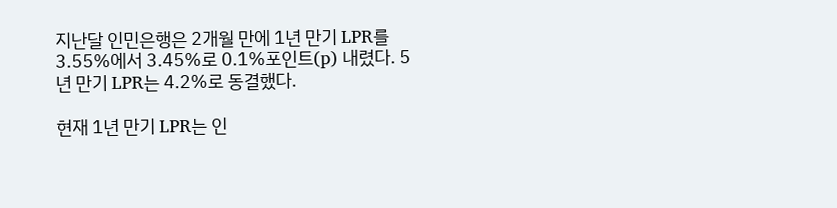지난달 인민은행은 2개월 만에 1년 만기 LPR를 3.55%에서 3.45%로 0.1%포인트(p) 내렸다. 5년 만기 LPR는 4.2%로 동결했다.

현재 1년 만기 LPR는 인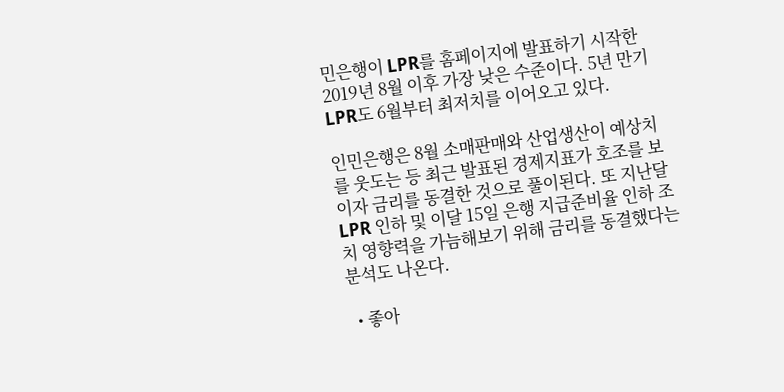민은행이 LPR를 홈페이지에 발표하기 시작한 2019년 8월 이후 가장 낮은 수준이다. 5년 만기 LPR도 6월부터 최저치를 이어오고 있다.

인민은행은 8월 소매판매와 산업생산이 예상치를 웃도는 등 최근 발표된 경제지표가 호조를 보이자 금리를 동결한 것으로 풀이된다. 또 지난달 LPR 인하 및 이달 15일 은행 지급준비율 인하 조치 영향력을 가늠해보기 위해 금리를 동결했다는 분석도 나온다.

  • 좋아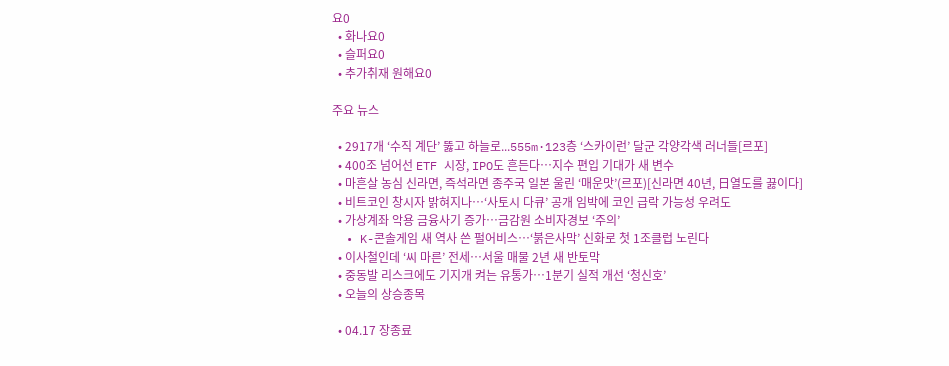요0
  • 화나요0
  • 슬퍼요0
  • 추가취재 원해요0

주요 뉴스

  • 2917개 ‘수직 계단’ 뚫고 하늘로...555m·123층 ‘스카이런’ 달군 각양각색 러너들[르포]
  • 400조 넘어선 ETF 시장, IPO도 흔든다…지수 편입 기대가 새 변수
  • 마흔살 농심 신라면, 즉석라면 종주국 일본 울린 ‘매운맛’(르포)[신라면 40년, 日열도를 끓이다]
  • 비트코인 창시자 밝혀지나…‘사토시 다큐’ 공개 임박에 코인 급락 가능성 우려도
  • 가상계좌 악용 금융사기 증가⋯금감원 소비자경보 ‘주의’
  • K-콘솔게임 새 역사 쓴 펄어비스…‘붉은사막’ 신화로 첫 1조클럽 노린다
  • 이사철인데 ‘씨 마른’ 전세…서울 매물 2년 새 반토막
  • 중동발 리스크에도 기지개 켜는 유통가…1분기 실적 개선 ‘청신호’
  • 오늘의 상승종목

  • 04.17 장종료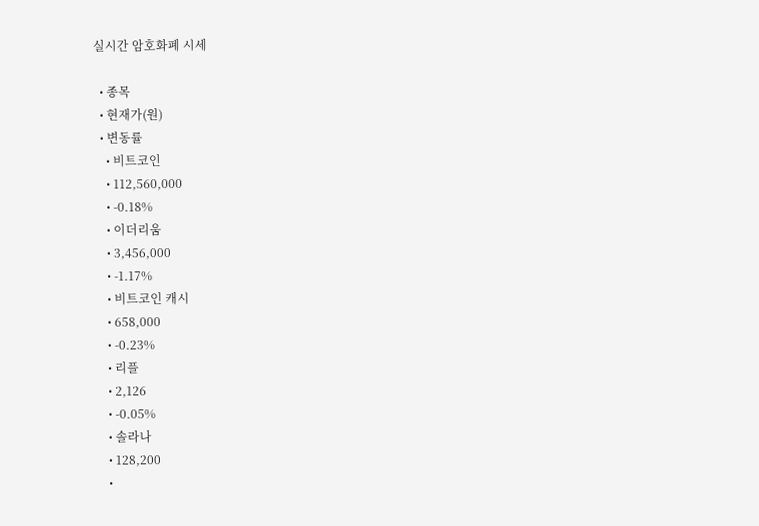실시간 암호화폐 시세

  • 종목
  • 현재가(원)
  • 변동률
    • 비트코인
    • 112,560,000
    • -0.18%
    • 이더리움
    • 3,456,000
    • -1.17%
    • 비트코인 캐시
    • 658,000
    • -0.23%
    • 리플
    • 2,126
    • -0.05%
    • 솔라나
    • 128,200
    •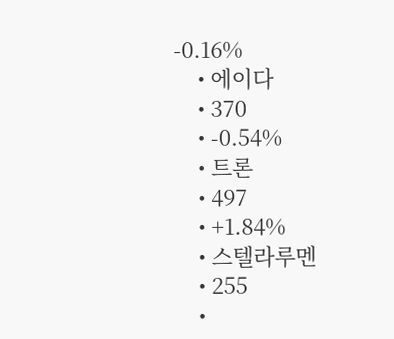-0.16%
    • 에이다
    • 370
    • -0.54%
    • 트론
    • 497
    • +1.84%
    • 스텔라루멘
    • 255
    •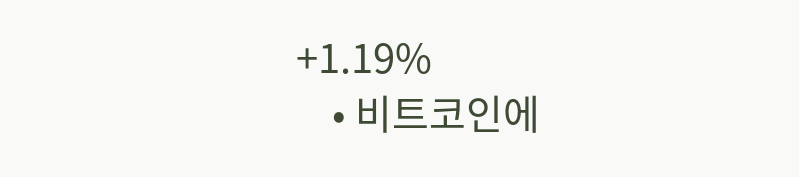+1.19%
    • 비트코인에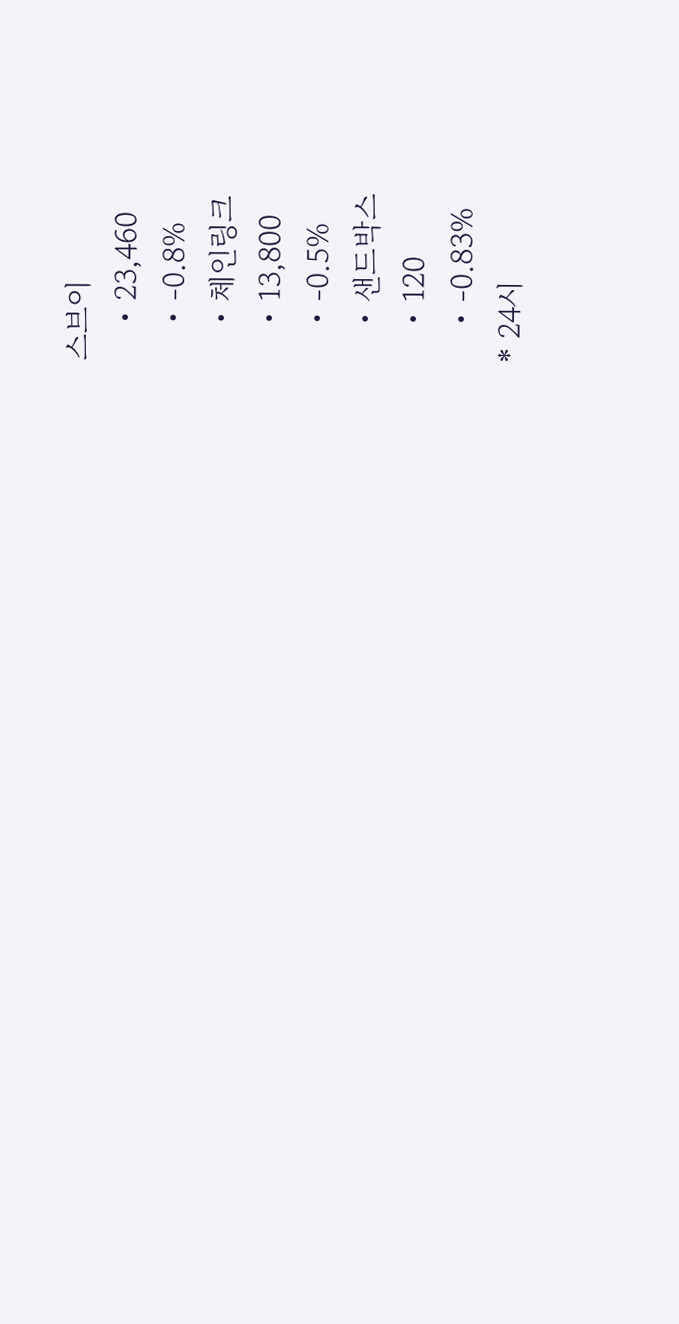스브이
    • 23,460
    • -0.8%
    • 체인링크
    • 13,800
    • -0.5%
    • 샌드박스
    • 120
    • -0.83%
* 24시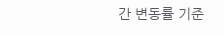간 변동률 기준